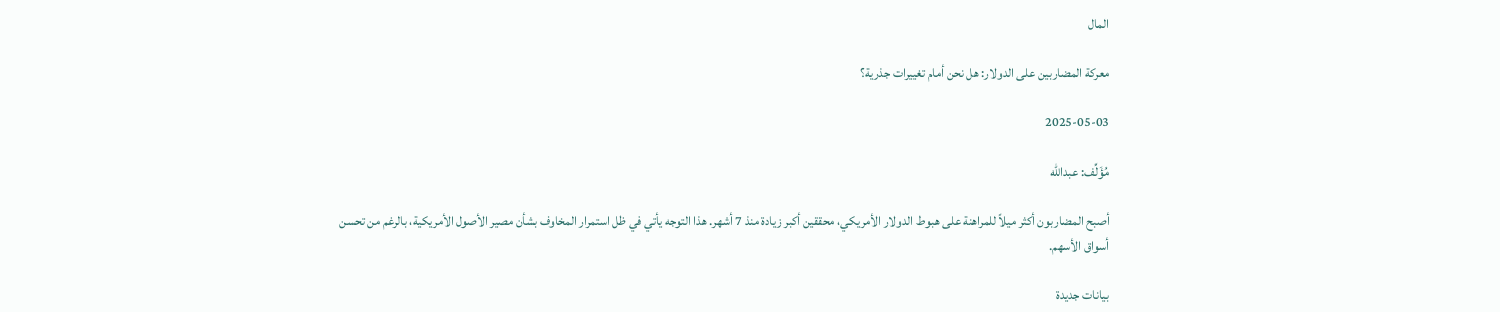المال

معركة المضاربين على الدولار: هل نحن أمام تغييرات جذرية؟

2025-05-03

مُؤَلِّف: عبدالله

أصبح المضاربون أكثر ميلاً للمراهنة على هبوط الدولار الأمريكي، محققين أكبر زيادة منذ 7 أشهر. هذا التوجه يأتي في ظل استمرار المخاوف بشأن مصير الأصول الأمريكية، بالرغم من تحسن أسواق الأسهم.

بيانات جديدة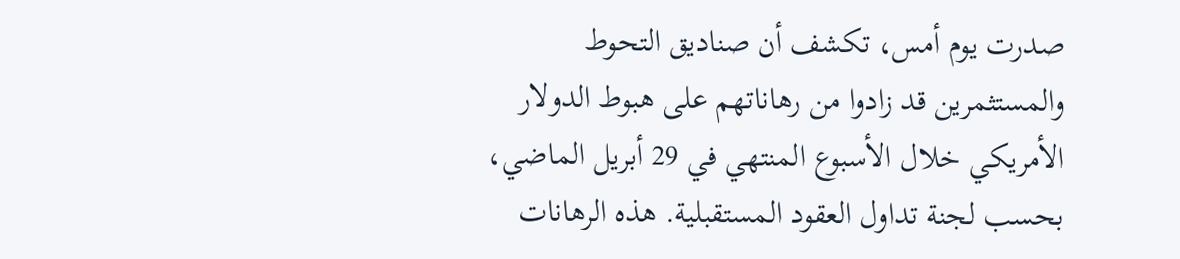صدرت يوم أمس، تكشف أن صناديق التحوط والمستثمرين قد زادوا من رهاناتهم على هبوط الدولار الأمريكي خلال الأسبوع المنتهي في 29 أبريل الماضي، بحسب لجنة تداول العقود المستقبلية. هذه الرهانات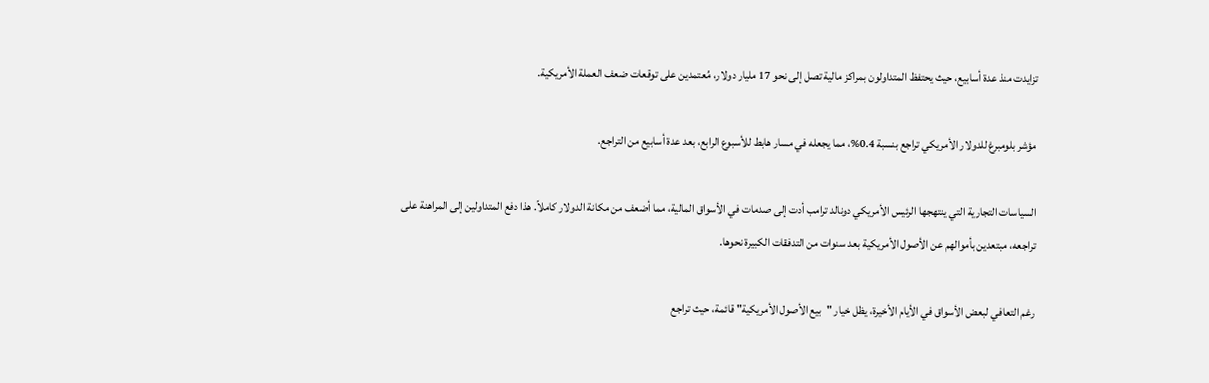تزايدت منذ عدة أسابيع، حيث يحتفظ المتداولون بمراكز مالية تصل إلى نحو 17 مليار دولار، مُعتمدين على توقعات ضعف العملة الأمريكية.

مؤشر بلومبرغ للدولار الأمريكي تراجع بنسبة 0.4%، مما يجعله في مسار هابط للأسبوع الرابع، بعد عدة أسابيع من التراجع.

السياسات التجارية التي ينتهجها الرئيس الأمريكي دونالد ترامب أدت إلى صدمات في الأسواق المالية، مما أضعف من مكانة الدولار كاملاً. هذا دفع المتداولين إلى المراهنة على تراجعه، مبتعدين بأموالهم عن الأصول الأمريكية بعد سنوات من التدفقات الكبيرة نحوها.

رغم التعافي لبعض الأسواق في الأيام الأخيرة، يظل خيار "بيع الأصول الأمريكية" قائمة، حيث تراجع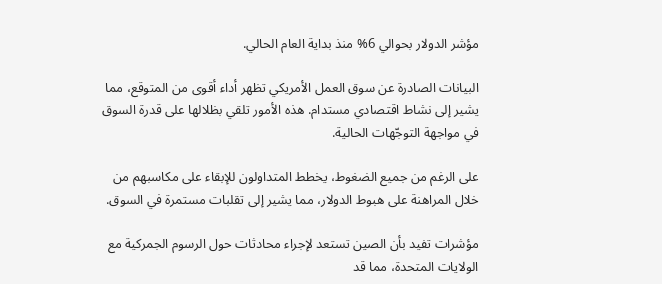مؤشر الدولار بحوالي 6% منذ بداية العام الحالي.

البيانات الصادرة عن سوق العمل الأمريكي تظهر أداء أقوى من المتوقع، مما يشير إلى نشاط اقتصادي مستدام. هذه الأمور تلقي بظلالها على قدرة السوق في مواجهة التوجّهات الحالية.

على الرغم من جميع الضغوط، يخطط المتداولون للإبقاء على مكاسبهم من خلال المراهنة على هبوط الدولار، مما يشير إلى تقلبات مستمرة في السوق.

مؤشرات تفيد بأن الصين تستعد لإجراء محادثات حول الرسوم الجمركية مع الولايات المتحدة، مما قد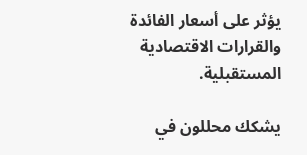يؤثر على أسعار الفائدة والقرارات الاقتصادية المستقبلية.

يشكك محللون في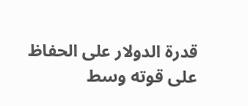قدرة الدولار على الحفاظ على قوته وسط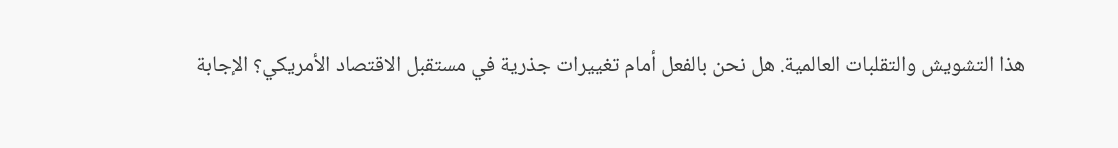هذا التشويش والتقلبات العالمية. هل نحن بالفعل أمام تغييرات جذرية في مستقبل الاقتصاد الأمريكي؟ الإجابة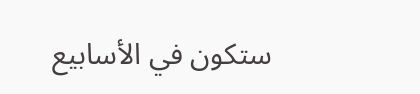ستكون في الأسابيع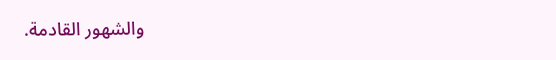والشهور القادمة.